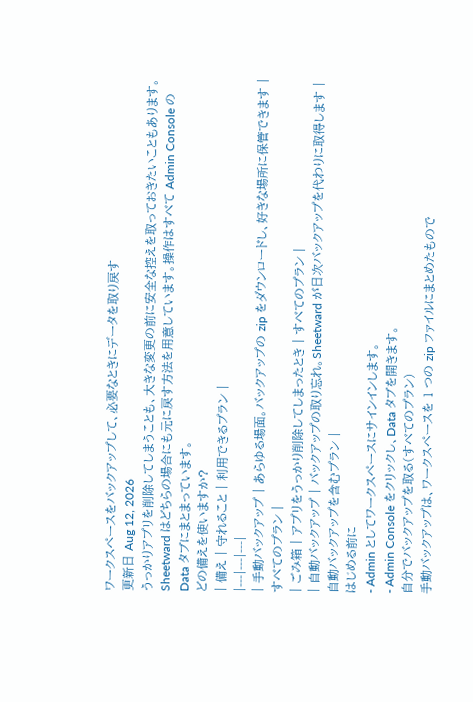ワークスペースをバックアップして、必要なときにデータを取り戻す
更新日 Aug 12, 2026
うっかりアプリを削除してしまうことも、大きな変更の前に安全な控えを取っておきたいこともあります。Sheetward はどちらの場合にも元に戻す方法を用意しています。操作はすべて Admin Console の Data タブにまとまっています。
どの備えを使いますか?
| 備え | 守れること | 利用できるプラン |
|---|---|---|
| 手動バックアップ | あらゆる場面。バックアップの zip をダウンロードし、好きな場所に保管できます | すべてのプラン |
| ごみ箱 | アプリをうっかり削除してしまったとき | すべてのプラン |
| 自動バックアップ | バックアップの取り忘れ。Sheetward が日次バックアップを代わりに取得します | 自動バックアップを含むプラン |
はじめる前に
- Admin としてワークスペースにサインインします。
- Admin Console をクリックし、Data タブを開きます。
自分でバックアップを取る(すべてのプラン)
手動バックアップは、ワークスペースを 1 つの zip ファイルにまとめたもので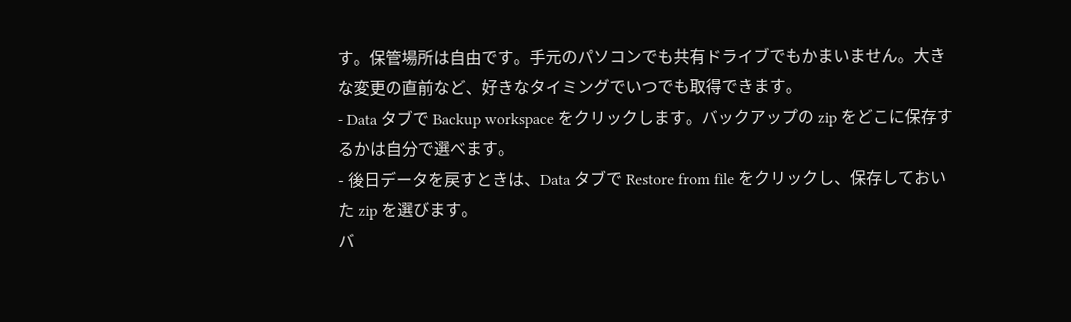す。保管場所は自由です。手元のパソコンでも共有ドライブでもかまいません。大きな変更の直前など、好きなタイミングでいつでも取得できます。
- Data タブで Backup workspace をクリックします。バックアップの zip をどこに保存するかは自分で選べます。
- 後日データを戻すときは、Data タブで Restore from file をクリックし、保存しておいた zip を選びます。
バ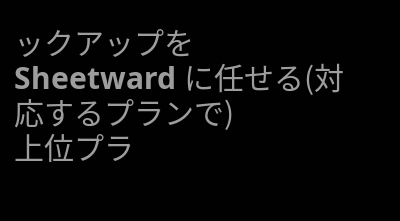ックアップを Sheetward に任せる(対応するプランで)
上位プラ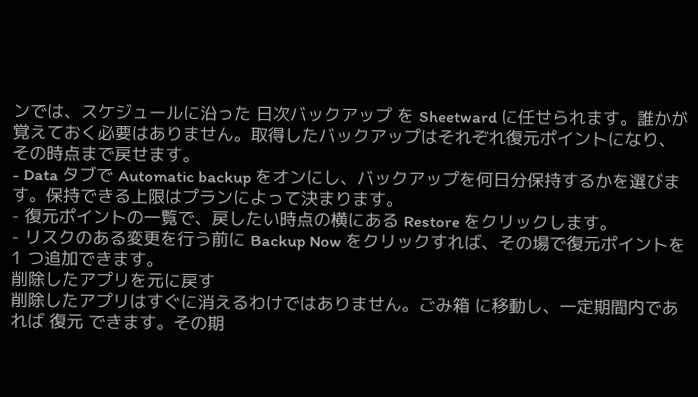ンでは、スケジュールに沿った 日次バックアップ を Sheetward に任せられます。誰かが覚えておく必要はありません。取得したバックアップはそれぞれ復元ポイントになり、その時点まで戻せます。
- Data タブで Automatic backup をオンにし、バックアップを何日分保持するかを選びます。保持できる上限はプランによって決まります。
- 復元ポイントの一覧で、戻したい時点の横にある Restore をクリックします。
- リスクのある変更を行う前に Backup Now をクリックすれば、その場で復元ポイントを 1 つ追加できます。
削除したアプリを元に戻す
削除したアプリはすぐに消えるわけではありません。ごみ箱 に移動し、一定期間内であれば 復元 できます。その期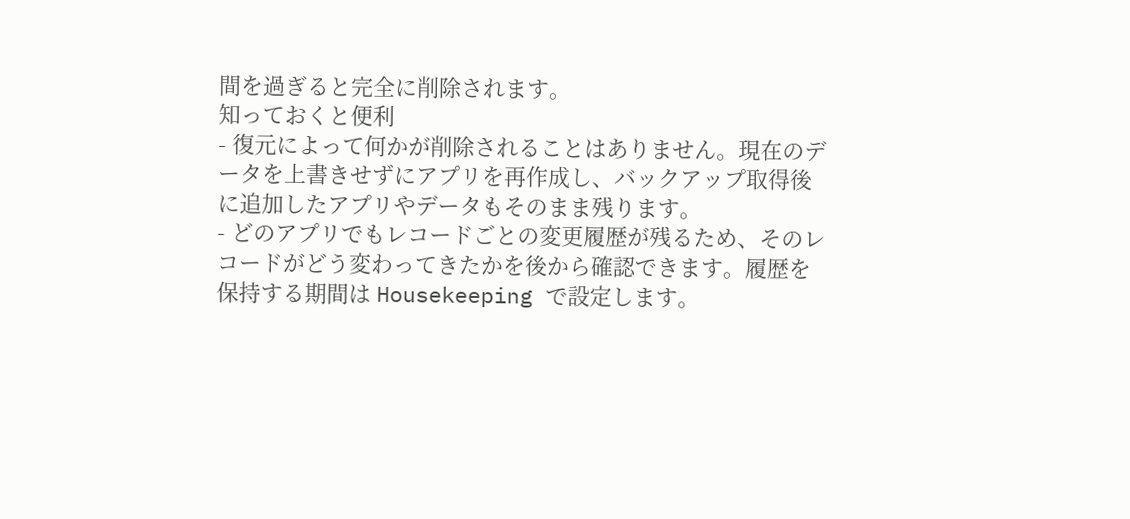間を過ぎると完全に削除されます。
知っておくと便利
- 復元によって何かが削除されることはありません。現在のデータを上書きせずにアプリを再作成し、バックアップ取得後に追加したアプリやデータもそのまま残ります。
- どのアプリでもレコードごとの変更履歴が残るため、そのレコードがどう変わってきたかを後から確認できます。履歴を保持する期間は Housekeeping で設定します。